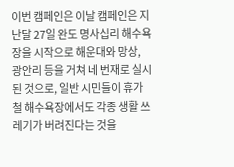이번 캠페인은 이날 캠페인은 지난달 27일 완도 명사십리 해수욕장을 시작으로 해운대와 망상, 광안리 등을 거쳐 네 번재로 실시된 것으로, 일반 시민들이 휴가철 해수욕장에서도 각종 생활 쓰레기가 버려진다는 것을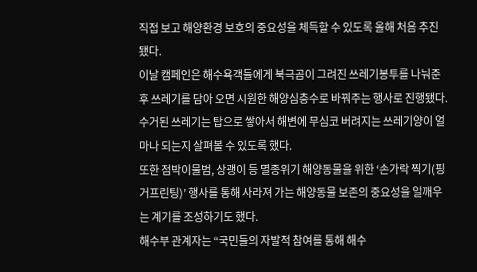직접 보고 해양환경 보호의 중요성을 체득할 수 있도록 올해 처음 추진됐다.
이날 캠페인은 해수욕객들에게 북극곰이 그려진 쓰레기봉투를 나눠준 후 쓰레기를 담아 오면 시원한 해양심층수로 바꿔주는 행사로 진행됐다. 수거된 쓰레기는 탑으로 쌓아서 해변에 무심코 버려지는 쓰레기양이 얼마나 되는지 살펴볼 수 있도록 했다.
또한 점박이물범, 상괭이 등 멸종위기 해양동물을 위한 ‘손가락 찍기(핑거프린팅)’ 행사를 통해 사라져 가는 해양동물 보존의 중요성을 일깨우는 계기를 조성하기도 했다.
해수부 관계자는 “국민들의 자발적 참여를 통해 해수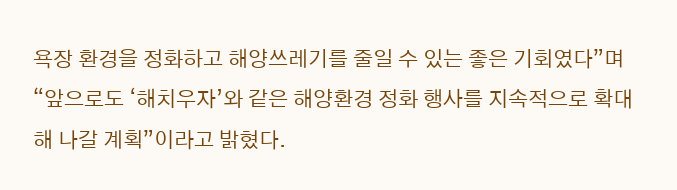욕장 환경을 정화하고 해양쓰레기를 줄일 수 있는 좋은 기회였다”며 “앞으로도 ‘해치우자’와 같은 해양환경 정화 행사를 지속적으로 확대해 나갈 계획”이라고 밝혔다.